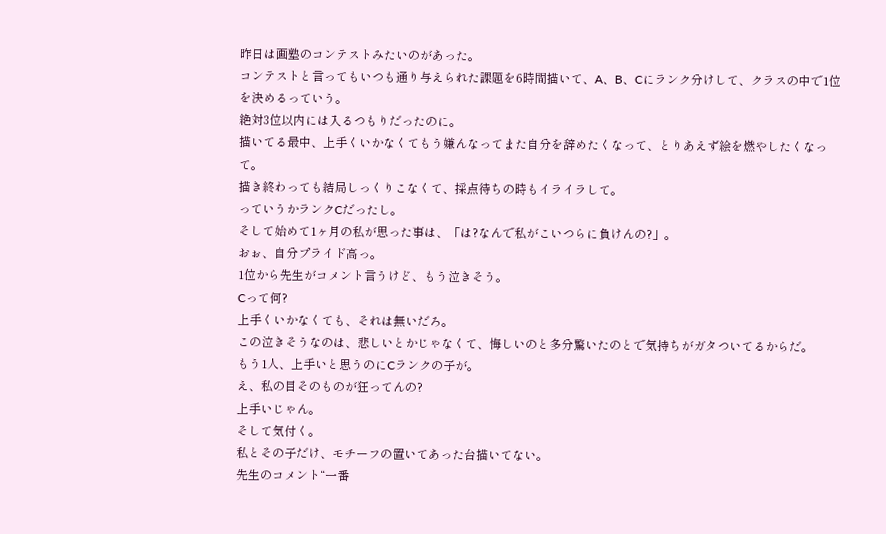昨日は画塾のコンテストみたいのがあった。
コンテストと言ってもいつも通り与えられた課題を6時間描いて、A、B、Cにランク分けして、クラスの中で1位を決めるっていう。
絶対3位以内には入るつもりだったのに。
描いてる最中、上手くいかなくてもう嫌んなってまた自分を辞めたくなって、とりあえず絵を燃やしたくなって。
描き終わっても結局しっくりこなくて、採点待ちの時もイライラして。
っていうかランクCだったし。
そして始めて1ヶ月の私が思った事は、「は?なんで私がこいつらに負けんの?」。
おぉ、自分プライド高っ。
1位から先生がコメント言うけど、もう泣きそう。
Cって何?
上手くいかなくても、それは無いだろ。
この泣きそうなのは、悲しいとかじゃなくて、悔しいのと多分驚いたのとで気持ちがガタついてるからだ。
もう1人、上手いと思うのにCランクの子が。
え、私の目そのものが狂ってんの?
上手いじゃん。
そして気付く。
私とその子だけ、モチーフの置いてあった台描いてない。
先生のコメント“一番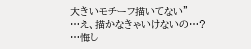大きいモチーフ描いてない”
…え、描かなきゃいけないの…?
…悔し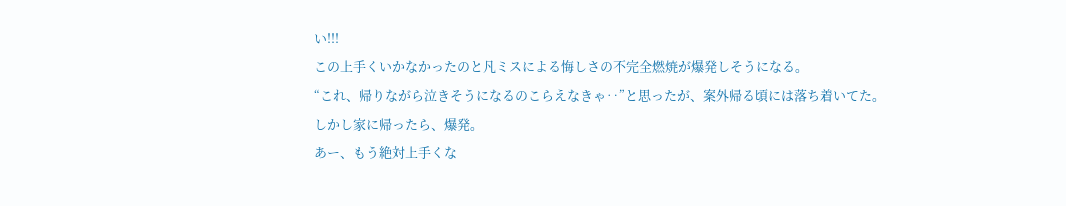い!!!
この上手くいかなかったのと凡ミスによる悔しさの不完全燃焼が爆発しそうになる。
“これ、帰りながら泣きそうになるのこらえなきゃ‥”と思ったが、案外帰る頃には落ち着いてた。
しかし家に帰ったら、爆発。
あー、もう絶対上手くな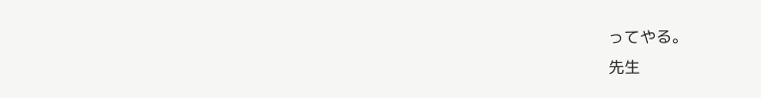ってやる。
先生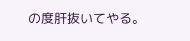の度肝抜いてやる。